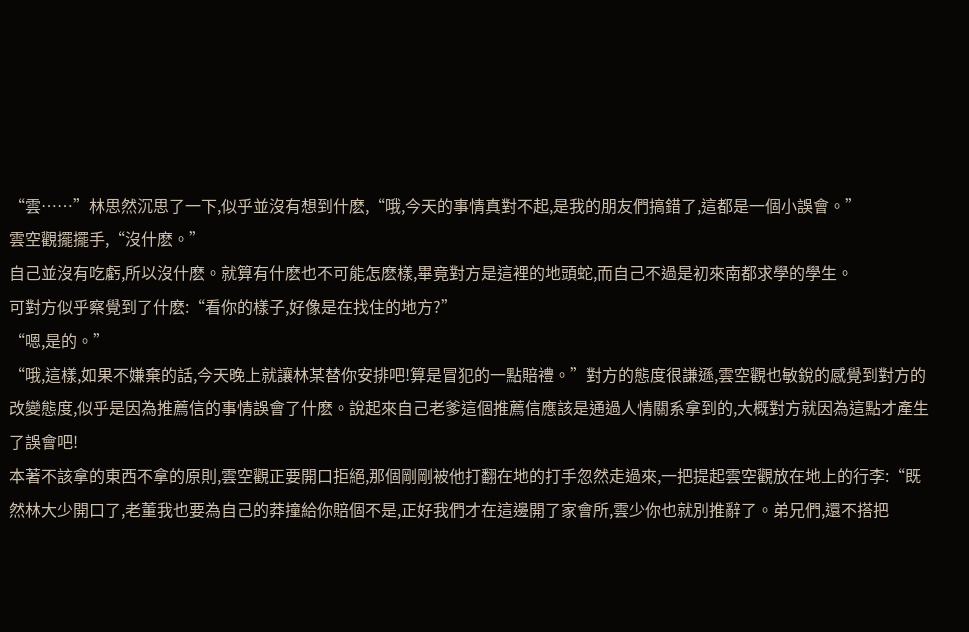“雲……”林思然沉思了一下,似乎並沒有想到什麽,“哦,今天的事情真對不起,是我的朋友們搞錯了,這都是一個小誤會。”
雲空觀擺擺手,“沒什麽。”
自己並沒有吃虧,所以沒什麽。就算有什麽也不可能怎麽樣,畢竟對方是這裡的地頭蛇,而自己不過是初來南都求學的學生。
可對方似乎察覺到了什麽:“看你的樣子,好像是在找住的地方?”
“嗯,是的。”
“哦,這樣,如果不嫌棄的話,今天晚上就讓林某替你安排吧!算是冒犯的一點賠禮。”對方的態度很謙遜,雲空觀也敏銳的感覺到對方的改變態度,似乎是因為推薦信的事情誤會了什麽。說起來自己老爹這個推薦信應該是通過人情關系拿到的,大概對方就因為這點才產生了誤會吧!
本著不該拿的東西不拿的原則,雲空觀正要開口拒絕,那個剛剛被他打翻在地的打手忽然走過來,一把提起雲空觀放在地上的行李:“既然林大少開口了,老董我也要為自己的莽撞給你賠個不是,正好我們才在這邊開了家會所,雲少你也就別推辭了。弟兄們,還不搭把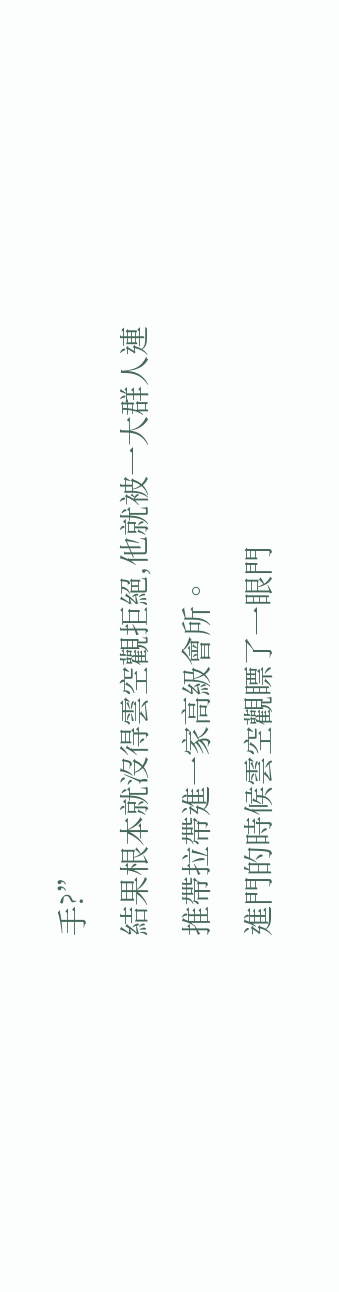手?”
結果根本就沒得雲空觀拒絕,他就被一大群人連推帶拉帶進一家高級會所。
進門的時候雲空觀瞟了一眼門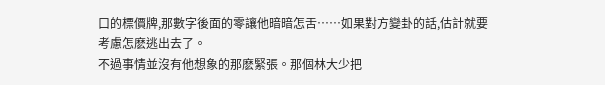口的標價牌,那數字後面的零讓他暗暗怎舌……如果對方變卦的話,估計就要考慮怎麽逃出去了。
不過事情並沒有他想象的那麽緊張。那個林大少把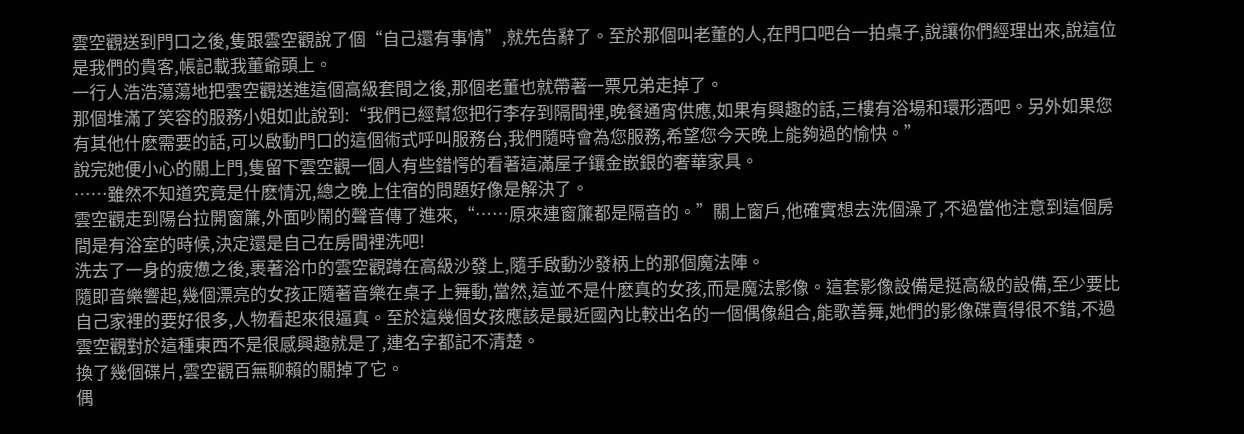雲空觀送到門口之後,隻跟雲空觀說了個“自己還有事情”,就先告辭了。至於那個叫老董的人,在門口吧台一拍桌子,說讓你們經理出來,說這位是我們的貴客,帳記載我董爺頭上。
一行人浩浩蕩蕩地把雲空觀送進這個高級套間之後,那個老董也就帶著一票兄弟走掉了。
那個堆滿了笑容的服務小姐如此說到:“我們已經幫您把行李存到隔間裡,晚餐通宵供應,如果有興趣的話,三樓有浴場和環形酒吧。另外如果您有其他什麽需要的話,可以啟動門口的這個術式呼叫服務台,我們隨時會為您服務,希望您今天晚上能夠過的愉快。”
說完她便小心的關上門,隻留下雲空觀一個人有些錯愕的看著這滿屋子鑲金嵌銀的奢華家具。
……雖然不知道究竟是什麽情況,總之晚上住宿的問題好像是解決了。
雲空觀走到陽台拉開窗簾,外面吵鬧的聲音傳了進來,“……原來連窗簾都是隔音的。”關上窗戶,他確實想去洗個澡了,不過當他注意到這個房間是有浴室的時候,決定還是自己在房間裡洗吧!
洗去了一身的疲憊之後,裹著浴巾的雲空觀蹲在高級沙發上,隨手啟動沙發柄上的那個魔法陣。
隨即音樂響起,幾個漂亮的女孩正隨著音樂在桌子上舞動,當然,這並不是什麽真的女孩,而是魔法影像。這套影像設備是挺高級的設備,至少要比自己家裡的要好很多,人物看起來很逼真。至於這幾個女孩應該是最近國內比較出名的一個偶像組合,能歌善舞,她們的影像碟賣得很不錯,不過雲空觀對於這種東西不是很感興趣就是了,連名字都記不清楚。
換了幾個碟片,雲空觀百無聊賴的關掉了它。
偶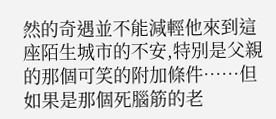然的奇遇並不能減輕他來到這座陌生城市的不安,特別是父親的那個可笑的附加條件……但如果是那個死腦筋的老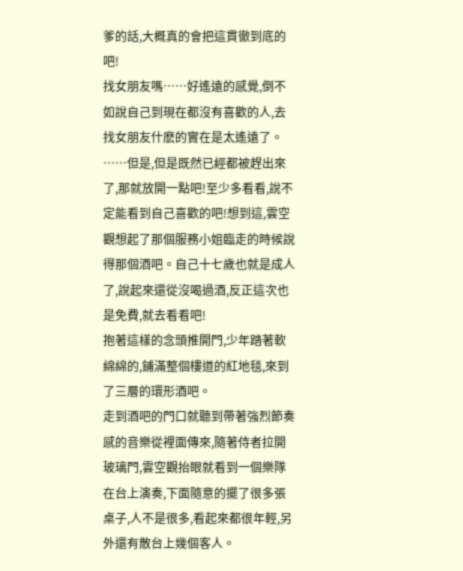爹的話,大概真的會把這貫徹到底的吧!
找女朋友嗎……好遙遠的感覺,倒不如說自己到現在都沒有喜歡的人,去找女朋友什麽的實在是太遙遠了。
……但是,但是既然已經都被趕出來了,那就放開一點吧!至少多看看,說不定能看到自己喜歡的吧!想到這,雲空觀想起了那個服務小姐臨走的時候說得那個酒吧。自己十七歲也就是成人了,說起來還從沒喝過酒,反正這次也是免費,就去看看吧!
抱著這樣的念頭推開門,少年踏著軟綿綿的,鋪滿整個樓道的紅地毯,來到了三層的環形酒吧。
走到酒吧的門口就聽到帶著強烈節奏感的音樂從裡面傳來,隨著侍者拉開玻璃門,雲空觀抬眼就看到一個樂隊在台上演奏,下面隨意的擺了很多張桌子,人不是很多,看起來都很年輕,另外還有散台上幾個客人。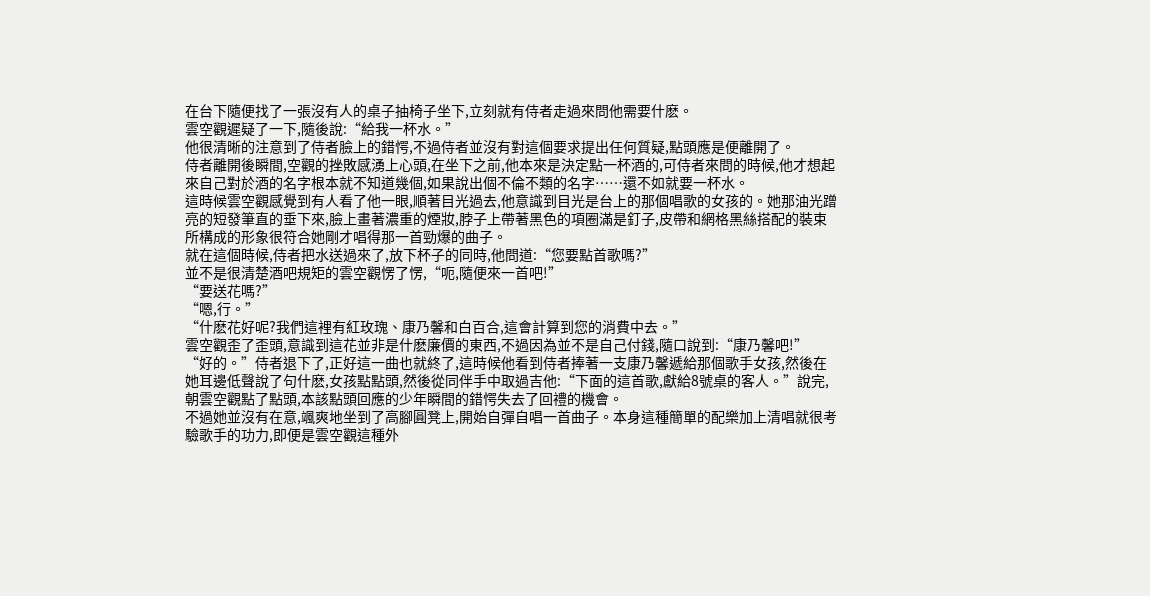在台下隨便找了一張沒有人的桌子抽椅子坐下,立刻就有侍者走過來問他需要什麽。
雲空觀遲疑了一下,隨後說:“給我一杯水。”
他很清晰的注意到了侍者臉上的錯愕,不過侍者並沒有對這個要求提出任何質疑,點頭應是便離開了。
侍者離開後瞬間,空觀的挫敗感湧上心頭,在坐下之前,他本來是決定點一杯酒的,可侍者來問的時候,他才想起來自己對於酒的名字根本就不知道幾個,如果說出個不倫不類的名字……還不如就要一杯水。
這時候雲空觀感覺到有人看了他一眼,順著目光過去,他意識到目光是台上的那個唱歌的女孩的。她那油光蹭亮的短發筆直的垂下來,臉上畫著濃重的煙妝,脖子上帶著黑色的項圈滿是釘子,皮帶和網格黑絲搭配的裝束所構成的形象很符合她剛才唱得那一首勁爆的曲子。
就在這個時候,侍者把水送過來了,放下杯子的同時,他問道:“您要點首歌嗎?”
並不是很清楚酒吧規矩的雲空觀愣了愣,“呃,隨便來一首吧!”
“要送花嗎?”
“嗯,行。”
“什麽花好呢?我們這裡有紅玫瑰、康乃馨和白百合,這會計算到您的消費中去。”
雲空觀歪了歪頭,意識到這花並非是什麽廉價的東西,不過因為並不是自己付錢,隨口說到:“康乃馨吧!”
“好的。”侍者退下了,正好這一曲也就終了,這時候他看到侍者捧著一支康乃馨遞給那個歌手女孩,然後在她耳邊低聲說了句什麽,女孩點點頭,然後從同伴手中取過吉他:“下面的這首歌,獻給8號桌的客人。”說完,朝雲空觀點了點頭,本該點頭回應的少年瞬間的錯愕失去了回禮的機會。
不過她並沒有在意,颯爽地坐到了高腳圓凳上,開始自彈自唱一首曲子。本身這種簡單的配樂加上清唱就很考驗歌手的功力,即便是雲空觀這種外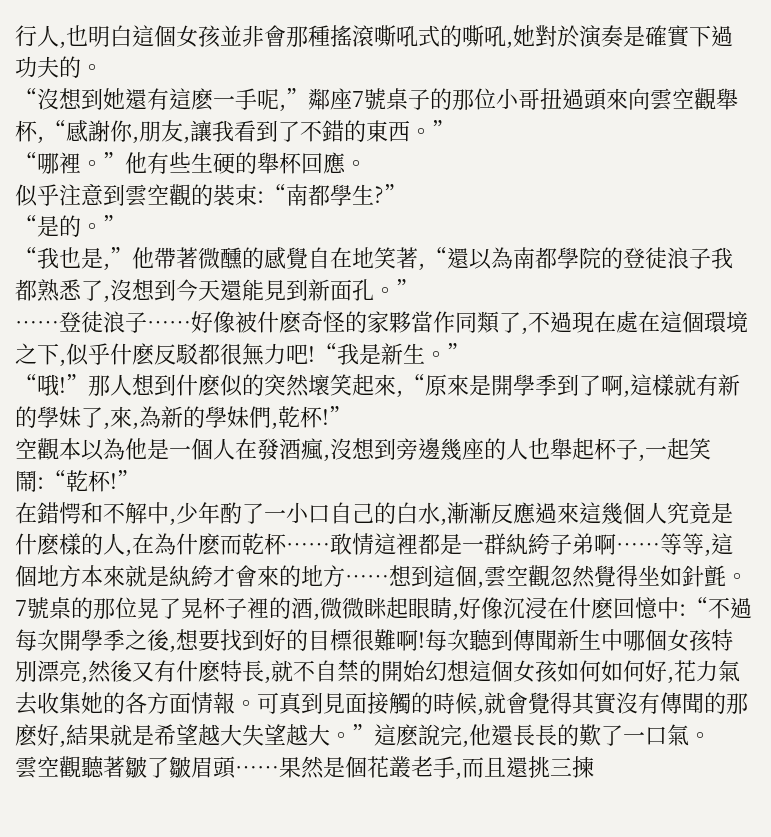行人,也明白這個女孩並非會那種搖滾嘶吼式的嘶吼,她對於演奏是確實下過功夫的。
“沒想到她還有這麽一手呢,”鄰座7號桌子的那位小哥扭過頭來向雲空觀舉杯,“感謝你,朋友,讓我看到了不錯的東西。”
“哪裡。”他有些生硬的舉杯回應。
似乎注意到雲空觀的裝束:“南都學生?”
“是的。”
“我也是,”他帶著微醺的感覺自在地笑著,“還以為南都學院的登徒浪子我都熟悉了,沒想到今天還能見到新面孔。”
……登徒浪子……好像被什麽奇怪的家夥當作同類了,不過現在處在這個環境之下,似乎什麽反駁都很無力吧!“我是新生。”
“哦!”那人想到什麽似的突然壞笑起來,“原來是開學季到了啊,這樣就有新的學妹了,來,為新的學妹們,乾杯!”
空觀本以為他是一個人在發酒瘋,沒想到旁邊幾座的人也舉起杯子,一起笑鬧:“乾杯!”
在錯愕和不解中,少年酌了一小口自己的白水,漸漸反應過來這幾個人究竟是什麽樣的人,在為什麽而乾杯……敢情這裡都是一群紈絝子弟啊……等等,這個地方本來就是紈絝才會來的地方……想到這個,雲空觀忽然覺得坐如針氈。
7號桌的那位晃了晃杯子裡的酒,微微眯起眼睛,好像沉浸在什麽回憶中:“不過每次開學季之後,想要找到好的目標很難啊!每次聽到傳聞新生中哪個女孩特別漂亮,然後又有什麽特長,就不自禁的開始幻想這個女孩如何如何好,花力氣去收集她的各方面情報。可真到見面接觸的時候,就會覺得其實沒有傳聞的那麽好,結果就是希望越大失望越大。”這麽說完,他還長長的歎了一口氣。
雲空觀聽著皺了皺眉頭……果然是個花叢老手,而且還挑三揀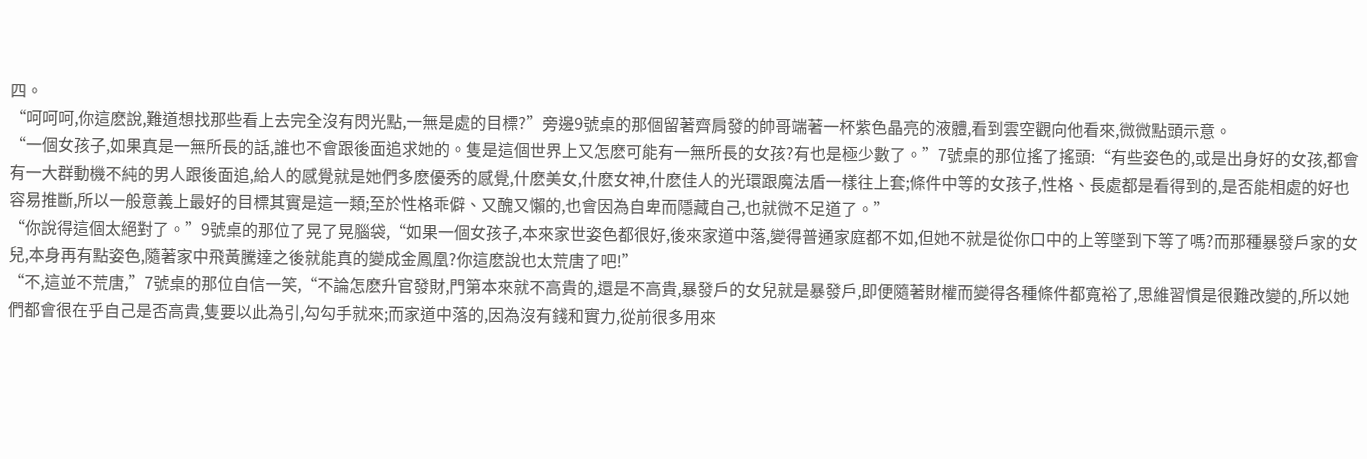四。
“呵呵呵,你這麽說,難道想找那些看上去完全沒有閃光點,一無是處的目標?”旁邊9號桌的那個留著齊肩發的帥哥端著一杯紫色晶亮的液體,看到雲空觀向他看來,微微點頭示意。
“一個女孩子,如果真是一無所長的話,誰也不會跟後面追求她的。隻是這個世界上又怎麽可能有一無所長的女孩?有也是極少數了。”7號桌的那位搖了搖頭:“有些姿色的,或是出身好的女孩,都會有一大群動機不純的男人跟後面追,給人的感覺就是她們多麽優秀的感覺,什麽美女,什麽女神,什麽佳人的光環跟魔法盾一樣往上套;條件中等的女孩子,性格、長處都是看得到的,是否能相處的好也容易推斷,所以一般意義上最好的目標其實是這一類;至於性格乖僻、又醜又懶的,也會因為自卑而隱藏自己,也就微不足道了。”
“你說得這個太絕對了。”9號桌的那位了晃了晃腦袋,“如果一個女孩子,本來家世姿色都很好,後來家道中落,變得普通家庭都不如,但她不就是從你口中的上等墜到下等了嗎?而那種暴發戶家的女兒,本身再有點姿色,隨著家中飛黃騰達之後就能真的變成金鳳凰?你這麽說也太荒唐了吧!”
“不,這並不荒唐,”7號桌的那位自信一笑,“不論怎麽升官發財,門第本來就不高貴的,還是不高貴,暴發戶的女兒就是暴發戶,即便隨著財權而變得各種條件都寬裕了,思維習慣是很難改變的,所以她們都會很在乎自己是否高貴,隻要以此為引,勾勾手就來;而家道中落的,因為沒有錢和實力,從前很多用來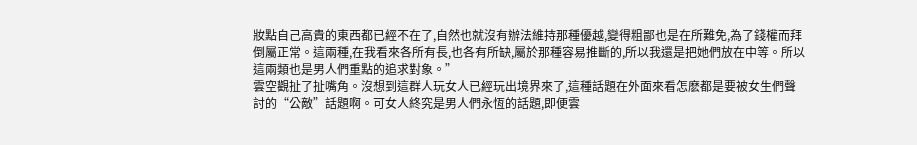妝點自己高貴的東西都已經不在了,自然也就沒有辦法維持那種優越,變得粗鄙也是在所難免,為了錢權而拜倒屬正常。這兩種,在我看來各所有長,也各有所缺,屬於那種容易推斷的,所以我還是把她們放在中等。所以這兩類也是男人們重點的追求對象。”
雲空觀扯了扯嘴角。沒想到這群人玩女人已經玩出境界來了,這種話題在外面來看怎麽都是要被女生們聲討的“公敵”話題啊。可女人終究是男人們永恆的話題,即便雲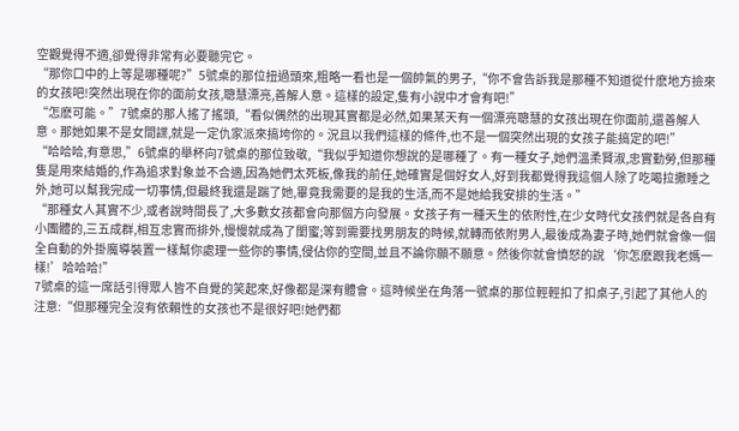空觀覺得不適,卻覺得非常有必要聽完它。
“那你口中的上等是哪種呢?”5號桌的那位扭過頭來,粗略一看也是一個帥氣的男子,“你不會告訴我是那種不知道從什麽地方撿來的女孩吧!突然出現在你的面前女孩,聰慧漂亮,善解人意。這樣的設定,隻有小說中才會有吧!”
“怎麽可能。”7號桌的那人搖了搖頭,“看似偶然的出現其實都是必然,如果某天有一個漂亮聰慧的女孩出現在你面前,還善解人意。那她如果不是女間諜,就是一定仇家派來搞垮你的。況且以我們這樣的條件,也不是一個突然出現的女孩子能搞定的吧!”
“哈哈哈,有意思,”6號桌的舉杯向7號桌的那位致敬,“我似乎知道你想說的是哪種了。有一種女子,她們溫柔賢淑,忠實勤勞,但那種隻是用來結婚的,作為追求對象並不合適,因為她們太死板,像我的前任,她確實是個好女人,好到我都覺得我這個人除了吃喝拉撒睡之外,她可以幫我完成一切事情,但最終我還是踹了她,畢竟我需要的是我的生活,而不是她給我安排的生活。”
“那種女人其實不少,或者說時間長了,大多數女孩都會向那個方向發展。女孩子有一種天生的依附性,在少女時代女孩們就是各自有小團體的,三五成群,相互忠實而排外,慢慢就成為了閨蜜;等到需要找男朋友的時候,就轉而依附男人,最後成為妻子時,她們就會像一個全自動的外掛魔導裝置一樣幫你處理一些你的事情,侵佔你的空間,並且不論你願不願意。然後你就會憤怒的說‘你怎麽跟我老媽一樣!’哈哈哈!”
7號桌的這一席話引得眾人皆不自覺的笑起來,好像都是深有體會。這時候坐在角落一號桌的那位輕輕扣了扣桌子,引起了其他人的注意:“但那種完全沒有依賴性的女孩也不是很好吧!她們都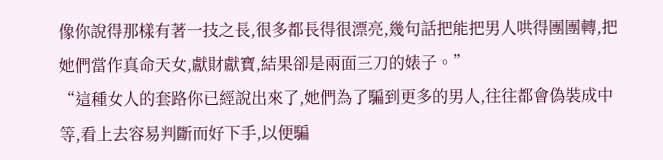像你說得那樣有著一技之長,很多都長得很漂亮,幾句話把能把男人哄得團團轉,把她們當作真命天女,獻財獻寶,結果卻是兩面三刀的婊子。”
“這種女人的套路你已經說出來了,她們為了騙到更多的男人,往往都會偽裝成中等,看上去容易判斷而好下手,以便騙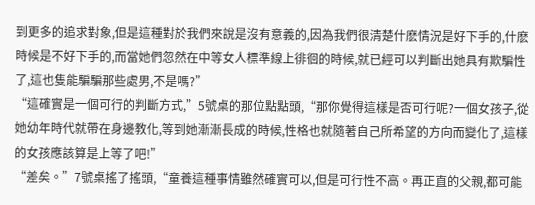到更多的追求對象,但是這種對於我們來說是沒有意義的,因為我們很清楚什麽情況是好下手的,什麽時候是不好下手的,而當她們忽然在中等女人標準線上徘徊的時候,就已經可以判斷出她具有欺騙性了,這也隻能騙騙那些處男,不是嗎?”
“這確實是一個可行的判斷方式,”5號桌的那位點點頭,“那你覺得這樣是否可行呢?一個女孩子,從她幼年時代就帶在身邊教化,等到她漸漸長成的時候,性格也就隨著自己所希望的方向而變化了,這樣的女孩應該算是上等了吧!”
“差矣。”7號桌搖了搖頭,“童養這種事情雖然確實可以,但是可行性不高。再正直的父親,都可能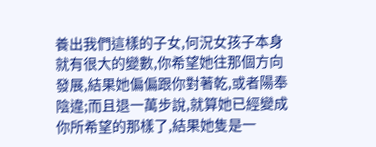養出我們這樣的子女,何況女孩子本身就有很大的變數,你希望她往那個方向發展,結果她偏偏跟你對著乾,或者陽奉陰違;而且退一萬步說,就算她已經變成你所希望的那樣了,結果她隻是一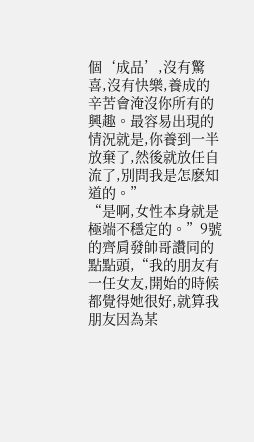個‘成品’,沒有驚喜,沒有快樂,養成的辛苦會淹沒你所有的興趣。最容易出現的情況就是,你養到一半放棄了,然後就放任自流了,別問我是怎麽知道的。”
“是啊,女性本身就是極端不穩定的。”9號的齊肩發帥哥讚同的點點頭,“我的朋友有一任女友,開始的時候都覺得她很好,就算我朋友因為某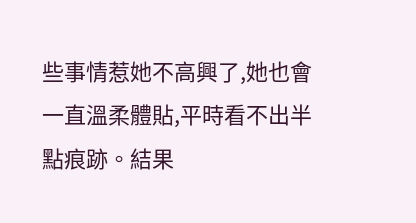些事情惹她不高興了,她也會一直溫柔體貼,平時看不出半點痕跡。結果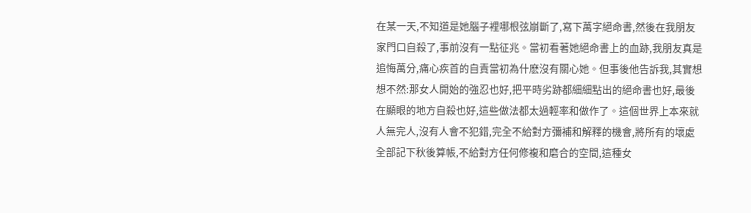在某一天,不知道是她腦子裡哪根弦崩斷了,寫下萬字絕命書,然後在我朋友家門口自殺了,事前沒有一點征兆。當初看著她絕命書上的血跡,我朋友真是追悔萬分,痛心疾首的自責當初為什麽沒有關心她。但事後他告訴我,其實想想不然:那女人開始的強忍也好,把平時劣跡都細細點出的絕命書也好,最後在顯眼的地方自殺也好,這些做法都太過輕率和做作了。這個世界上本來就人無完人,沒有人會不犯錯,完全不給對方彌補和解釋的機會,將所有的壞處全部記下秋後算帳,不給對方任何修複和磨合的空間,這種女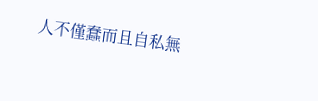人不僅蠢而且自私無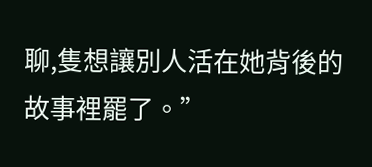聊,隻想讓別人活在她背後的故事裡罷了。”